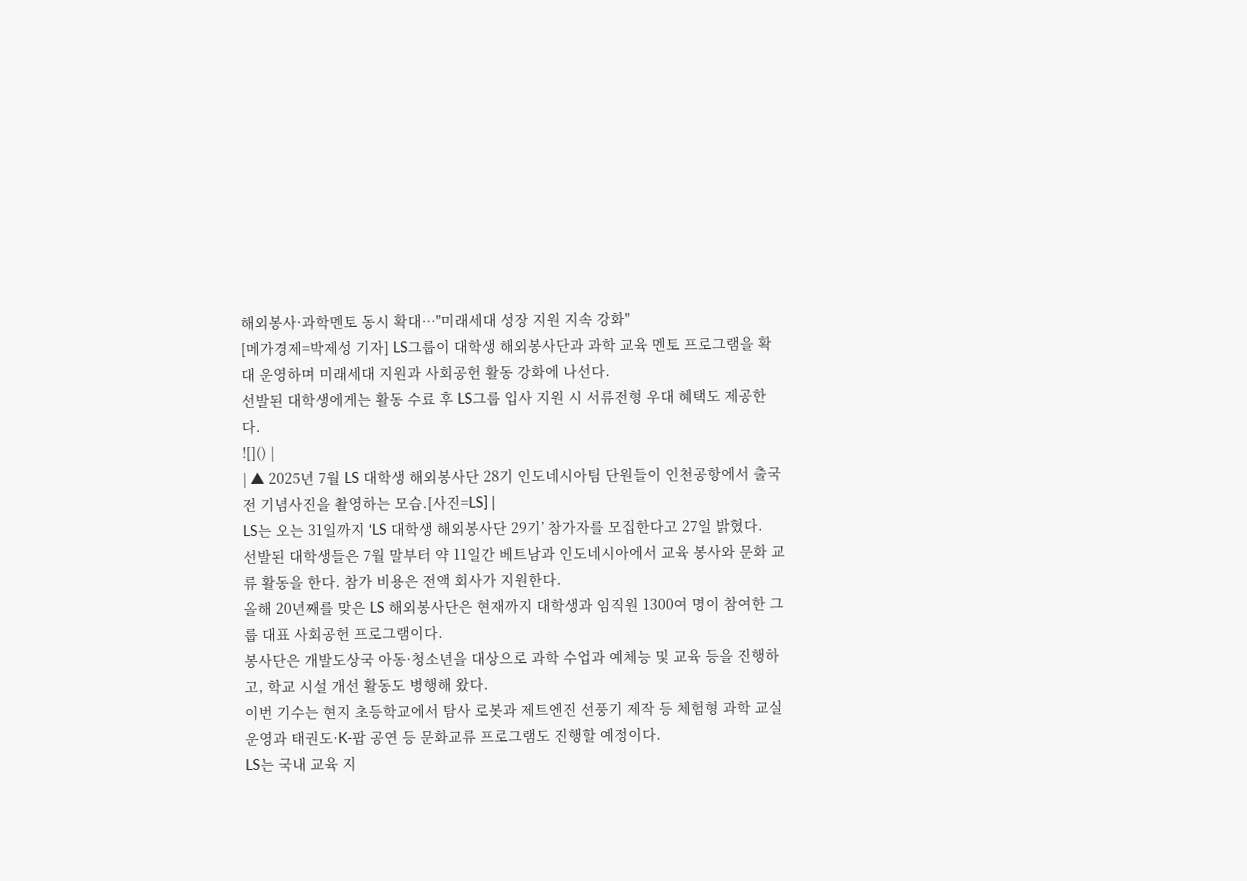해외봉사·과학멘토 동시 확대…"미래세대 성장 지원 지속 강화"
[메가경제=박제성 기자] LS그룹이 대학생 해외봉사단과 과학 교육 멘토 프로그램을 확대 운영하며 미래세대 지원과 사회공헌 활동 강화에 나선다.
선발된 대학생에게는 활동 수료 후 LS그룹 입사 지원 시 서류전형 우대 혜택도 제공한다.
![]() |
| ▲ 2025년 7월 LS 대학생 해외봉사단 28기 인도네시아팀 단원들이 인천공항에서 출국 전 기념사진을 촬영하는 모습.[사진=LS] |
LS는 오는 31일까지 ‘LS 대학생 해외봉사단 29기’ 참가자를 모집한다고 27일 밝혔다.
선발된 대학생들은 7월 말부터 약 11일간 베트남과 인도네시아에서 교육 봉사와 문화 교류 활동을 한다. 참가 비용은 전액 회사가 지원한다.
올해 20년째를 맞은 LS 해외봉사단은 현재까지 대학생과 임직원 1300여 명이 참여한 그룹 대표 사회공헌 프로그램이다.
봉사단은 개발도상국 아동·청소년을 대상으로 과학 수업과 예체능 및 교육 등을 진행하고, 학교 시설 개선 활동도 병행해 왔다.
이번 기수는 현지 초등학교에서 탐사 로봇과 제트엔진 선풍기 제작 등 체험형 과학 교실운영과 태권도·K-팝 공연 등 문화교류 프로그램도 진행할 예정이다.
LS는 국내 교육 지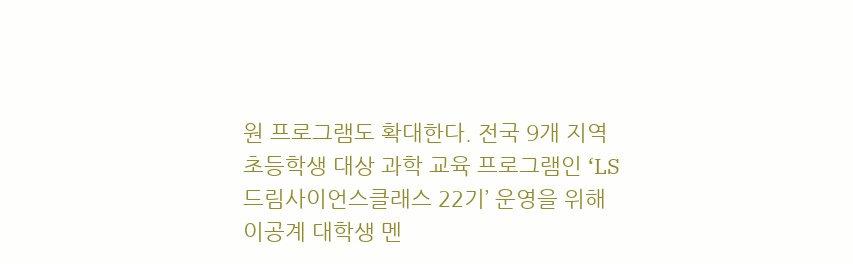원 프로그램도 확대한다. 전국 9개 지역 초등학생 대상 과학 교육 프로그램인 ‘LS드림사이언스클래스 22기’ 운영을 위해 이공계 대학생 멘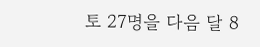토 27명을 다음 달 8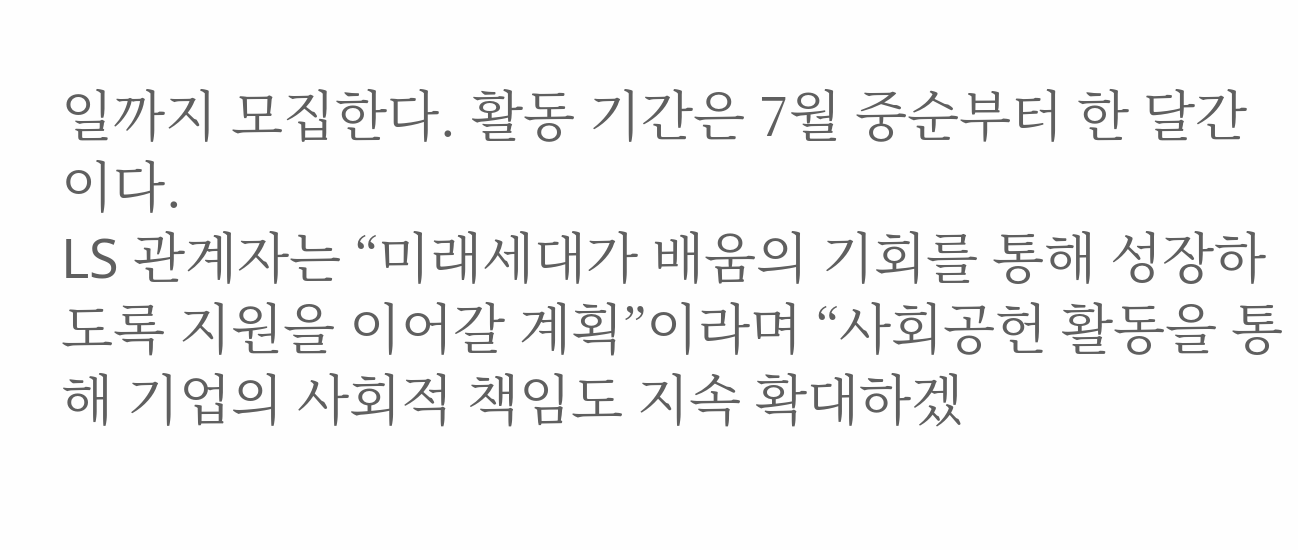일까지 모집한다. 활동 기간은 7월 중순부터 한 달간이다.
LS 관계자는 “미래세대가 배움의 기회를 통해 성장하도록 지원을 이어갈 계획”이라며 “사회공헌 활동을 통해 기업의 사회적 책임도 지속 확대하겠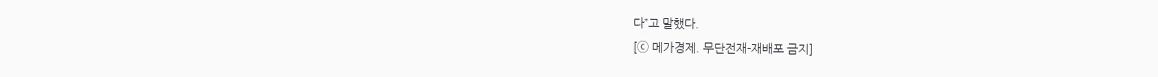다”고 말했다.
[ⓒ 메가경제. 무단전재-재배포 금지]